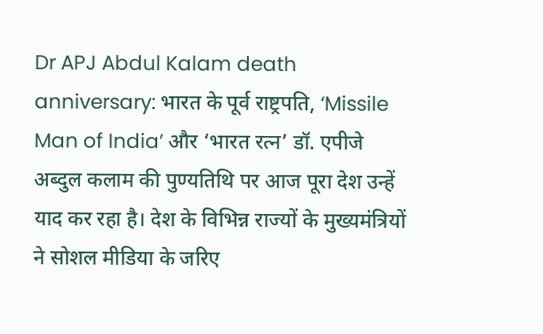Dr APJ Abdul Kalam death anniversary: भारत के पूर्व राष्ट्रपति, ‘Missile Man of India’ और ‘भारत रत्न’ डॉ. एपीजे अब्दुल कलाम की पुण्यतिथि पर आज पूरा देश उन्हें याद कर रहा है। देश के विभिन्न राज्यों के मुख्यमंत्रियों ने सोशल मीडिया के जरिए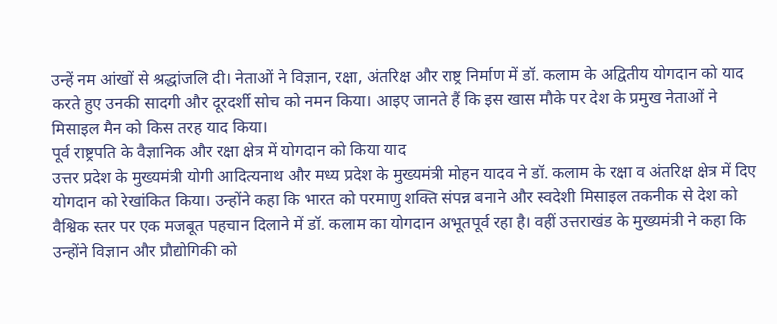उन्हें नम आंखों से श्रद्धांजलि दी। नेताओं ने विज्ञान, रक्षा, अंतरिक्ष और राष्ट्र निर्माण में डॉ. कलाम के अद्वितीय योगदान को याद करते हुए उनकी सादगी और दूरदर्शी सोच को नमन किया। आइए जानते हैं कि इस खास मौके पर देश के प्रमुख नेताओं ने मिसाइल मैन को किस तरह याद किया।
पूर्व राष्ट्रपति के वैज्ञानिक और रक्षा क्षेत्र में योगदान को किया याद
उत्तर प्रदेश के मुख्यमंत्री योगी आदित्यनाथ और मध्य प्रदेश के मुख्यमंत्री मोहन यादव ने डॉ. कलाम के रक्षा व अंतरिक्ष क्षेत्र में दिए योगदान को रेखांकित किया। उन्होंने कहा कि भारत को परमाणु शक्ति संपन्न बनाने और स्वदेशी मिसाइल तकनीक से देश को वैश्विक स्तर पर एक मजबूत पहचान दिलाने में डॉ. कलाम का योगदान अभूतपूर्व रहा है। वहीं उत्तराखंड के मुख्यमंत्री ने कहा कि उन्होंने विज्ञान और प्रौद्योगिकी को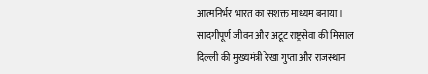आत्मनिर्भर भारत का सशक्त माध्यम बनाया।
सादगीपूर्ण जीवन और अटूट राष्ट्रसेवा की मिसाल
दिल्ली की मुख्यमंत्री रेखा गुप्ता और राजस्थान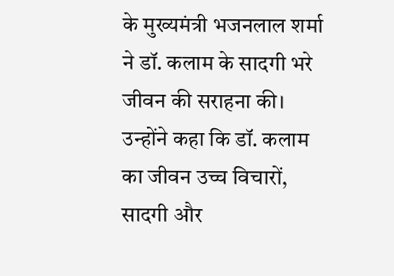के मुख्यमंत्री भजनलाल शर्मा ने डॉ. कलाम के सादगी भरे जीवन की सराहना की। उन्होंने कहा कि डॉ. कलाम का जीवन उच्च विचारों, सादगी और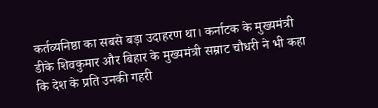कर्तव्यनिष्ठा का सबसे बड़ा उदाहरण था। कर्नाटक के मुख्यमंत्री डीके शिवकुमार और बिहार के मुख्यमंत्री सम्राट चौधरी ने भी कहा कि देश के प्रति उनकी गहरी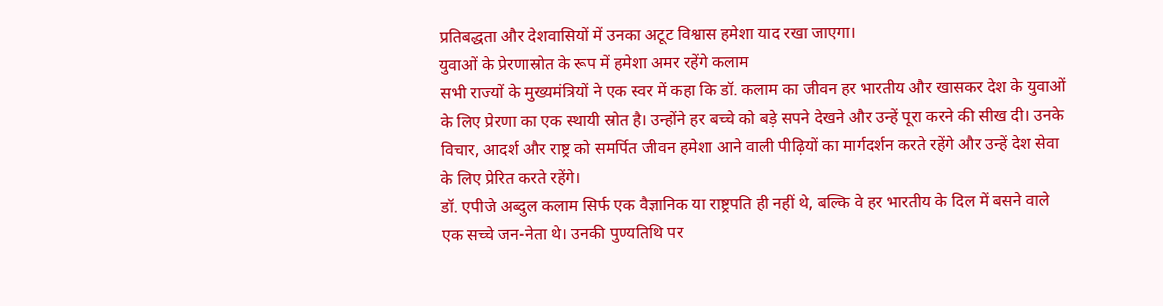प्रतिबद्धता और देशवासियों में उनका अटूट विश्वास हमेशा याद रखा जाएगा।
युवाओं के प्रेरणास्रोत के रूप में हमेशा अमर रहेंगे कलाम
सभी राज्यों के मुख्यमंत्रियों ने एक स्वर में कहा कि डॉ. कलाम का जीवन हर भारतीय और खासकर देश के युवाओं के लिए प्रेरणा का एक स्थायी स्रोत है। उन्होंने हर बच्चे को बड़े सपने देखने और उन्हें पूरा करने की सीख दी। उनके विचार, आदर्श और राष्ट्र को समर्पित जीवन हमेशा आने वाली पीढ़ियों का मार्गदर्शन करते रहेंगे और उन्हें देश सेवा के लिए प्रेरित करते रहेंगे।
डॉ. एपीजे अब्दुल कलाम सिर्फ एक वैज्ञानिक या राष्ट्रपति ही नहीं थे, बल्कि वे हर भारतीय के दिल में बसने वाले एक सच्चे जन-नेता थे। उनकी पुण्यतिथि पर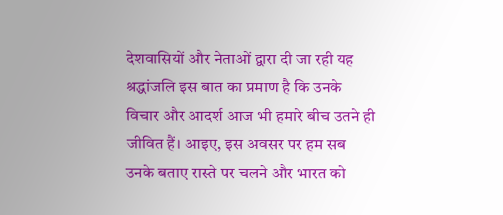देशवासियों और नेताओं द्वारा दी जा रही यह श्रद्धांजलि इस बात का प्रमाण है कि उनके विचार और आदर्श आज भी हमारे बीच उतने ही जीवित हैं। आइए, इस अवसर पर हम सब उनके बताए रास्ते पर चलने और भारत को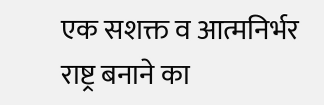एक सशक्त व आत्मनिर्भर राष्ट्र बनाने का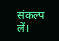संकल्प लें।